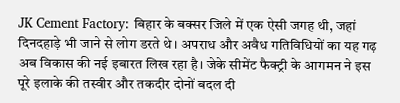JK Cement Factory: बिहार के बक्सर जिले में एक ऐसी जगह थी, जहां दिनदहाड़े भी जाने से लोग डरते थे। अपराध और अवैध गतिविधियों का यह गढ़ अब विकास की नई इबारत लिख रहा है। जेके सीमेंट फैक्ट्री के आगमन ने इस पूरे इलाके की तस्वीर और तकदीर दोनों बदल दी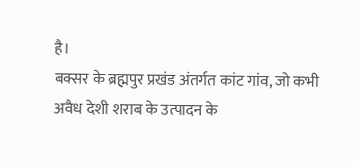है।
बक्सर के ब्रह्मपुर प्रखंड अंतर्गत कांट गांव, जो कभी अवैध देशी शराब के उत्पादन के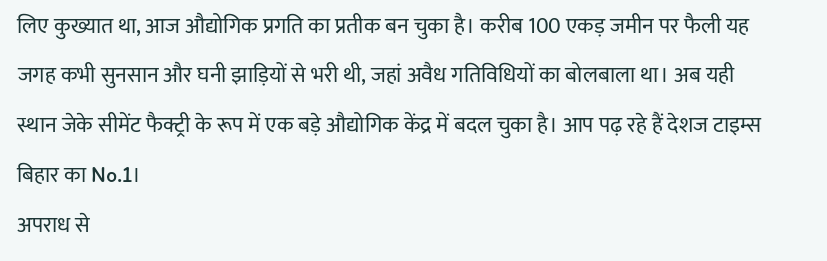लिए कुख्यात था, आज औद्योगिक प्रगति का प्रतीक बन चुका है। करीब 100 एकड़ जमीन पर फैली यह जगह कभी सुनसान और घनी झाड़ियों से भरी थी, जहां अवैध गतिविधियों का बोलबाला था। अब यही स्थान जेके सीमेंट फैक्ट्री के रूप में एक बड़े औद्योगिक केंद्र में बदल चुका है। आप पढ़ रहे हैं देशज टाइम्स बिहार का No.1।
अपराध से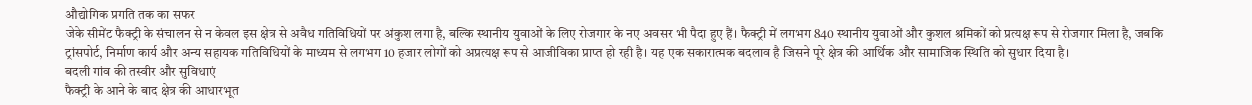औद्योगिक प्रगति तक का सफर
जेके सीमेंट फैक्ट्री के संचालन से न केवल इस क्षेत्र से अवैध गतिविधियों पर अंकुश लगा है, बल्कि स्थानीय युवाओं के लिए रोजगार के नए अवसर भी पैदा हुए हैं। फैक्ट्री में लगभग 840 स्थानीय युवाओं और कुशल श्रमिकों को प्रत्यक्ष रूप से रोजगार मिला है, जबकि ट्रांसपोर्ट, निर्माण कार्य और अन्य सहायक गतिविधियों के माध्यम से लगभग 10 हजार लोगों को अप्रत्यक्ष रूप से आजीविका प्राप्त हो रही है। यह एक सकारात्मक बदलाव है जिसने पूरे क्षेत्र की आर्थिक और सामाजिक स्थिति को सुधार दिया है।
बदली गांव की तस्वीर और सुविधाएं
फैक्ट्री के आने के बाद क्षेत्र की आधारभूत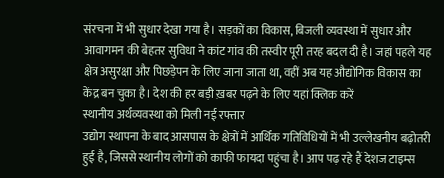संरचना में भी सुधार देखा गया है। सड़कों का विकास, बिजली व्यवस्था में सुधार और आवागमन की बेहतर सुविधा ने कांट गांव की तस्वीर पूरी तरह बदल दी है। जहां पहले यह क्षेत्र असुरक्षा और पिछड़ेपन के लिए जाना जाता था, वहीं अब यह औद्योगिक विकास का केंद्र बन चुका है। देश की हर बड़ी ख़बर पढ़ने के लिए यहां क्लिक करें
स्थानीय अर्थव्यवस्था को मिली नई रफ्तार
उद्योग स्थापना के बाद आसपास के क्षेत्रों में आर्थिक गतिविधियों में भी उल्लेखनीय बढ़ोतरी हुई है, जिससे स्थानीय लोगों को काफी फायदा पहुंचा है। आप पढ़ रहे हैं देशज टाइम्स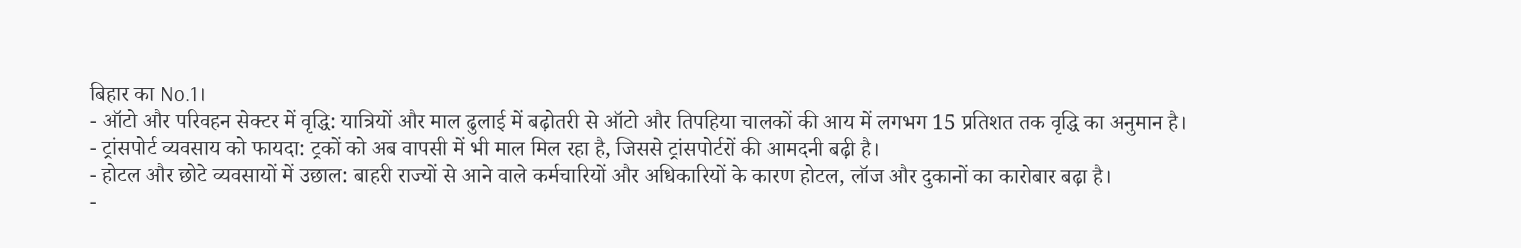बिहार का No.1।
- ऑटो और परिवहन सेक्टर में वृद्धि: यात्रियों और माल ढुलाई में बढ़ोतरी से ऑटो और तिपहिया चालकों की आय में लगभग 15 प्रतिशत तक वृद्धि का अनुमान है।
- ट्रांसपोर्ट व्यवसाय को फायदा: ट्रकों को अब वापसी में भी माल मिल रहा है, जिससे ट्रांसपोर्टरों की आमदनी बढ़ी है।
- होटल और छोटे व्यवसायों में उछाल: बाहरी राज्यों से आने वाले कर्मचारियों और अधिकारियों के कारण होटल, लॉज और दुकानों का कारोबार बढ़ा है।
-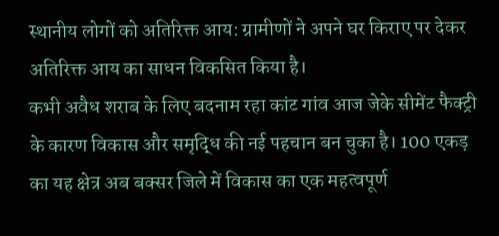स्थानीय लोगों को अतिरिक्त आय: ग्रामीणों ने अपने घर किराए पर देकर अतिरिक्त आय का साधन विकसित किया है।
कभी अवैध शराब के लिए बदनाम रहा कांट गांव आज जेके सीमेंट फैक्ट्री के कारण विकास और समृद्धि की नई पहचान बन चुका है। 100 एकड़ का यह क्षेत्र अब बक्सर जिले में विकास का एक महत्वपूर्ण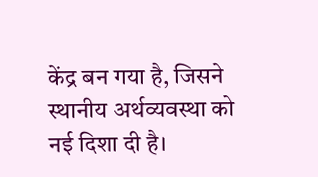केंद्र बन गया है, जिसने स्थानीय अर्थव्यवस्था को नई दिशा दी है।